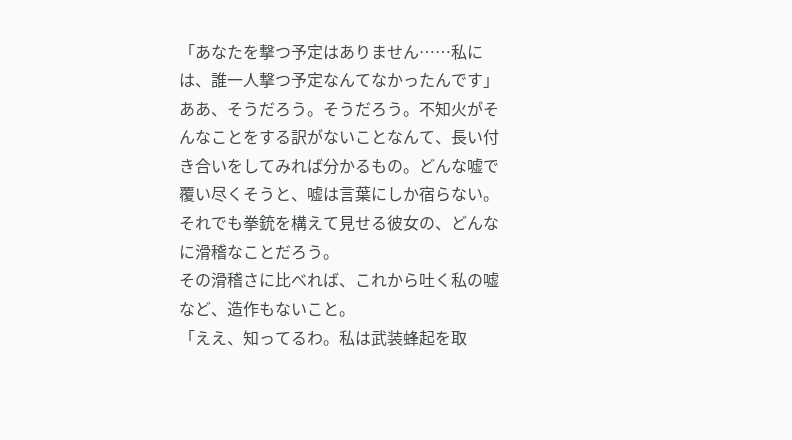「あなたを撃つ予定はありません……私には、誰一人撃つ予定なんてなかったんです」
ああ、そうだろう。そうだろう。不知火がそんなことをする訳がないことなんて、長い付き合いをしてみれば分かるもの。どんな嘘で覆い尽くそうと、嘘は言葉にしか宿らない。それでも拳銃を構えて見せる彼女の、どんなに滑稽なことだろう。
その滑稽さに比べれば、これから吐く私の嘘など、造作もないこと。
「ええ、知ってるわ。私は武装蜂起を取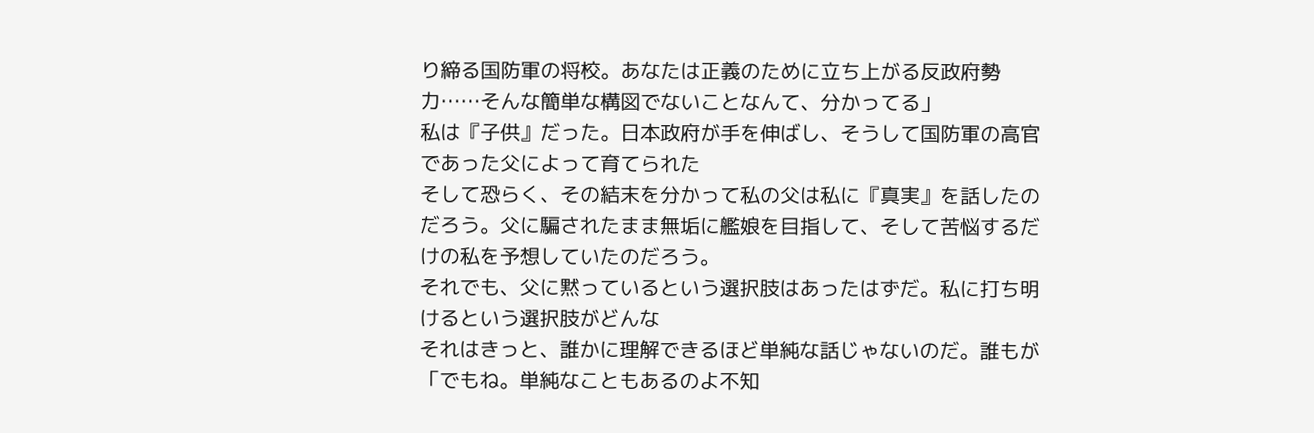り締る国防軍の将校。あなたは正義のために立ち上がる反政府勢力……そんな簡単な構図でないことなんて、分かってる」
私は『子供』だった。日本政府が手を伸ばし、そうして国防軍の高官であった父によって育てられた
そして恐らく、その結末を分かって私の父は私に『真実』を話したのだろう。父に騙されたまま無垢に艦娘を目指して、そして苦悩するだけの私を予想していたのだろう。
それでも、父に黙っているという選択肢はあったはずだ。私に打ち明けるという選択肢がどんな
それはきっと、誰かに理解できるほど単純な話じゃないのだ。誰もが
「でもね。単純なこともあるのよ不知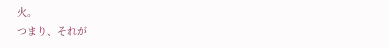火。
つまり、それが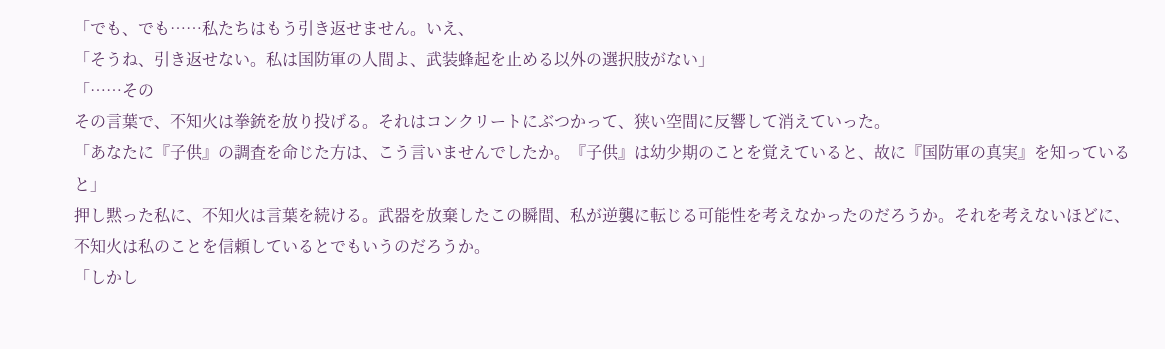「でも、でも……私たちはもう引き返せません。いえ、
「そうね、引き返せない。私は国防軍の人間よ、武装蜂起を止める以外の選択肢がない」
「……その
その言葉で、不知火は拳銃を放り投げる。それはコンクリートにぶつかって、狭い空間に反響して消えていった。
「あなたに『子供』の調査を命じた方は、こう言いませんでしたか。『子供』は幼少期のことを覚えていると、故に『国防軍の真実』を知っていると」
押し黙った私に、不知火は言葉を続ける。武器を放棄したこの瞬間、私が逆襲に転じる可能性を考えなかったのだろうか。それを考えないほどに、不知火は私のことを信頼しているとでもいうのだろうか。
「しかし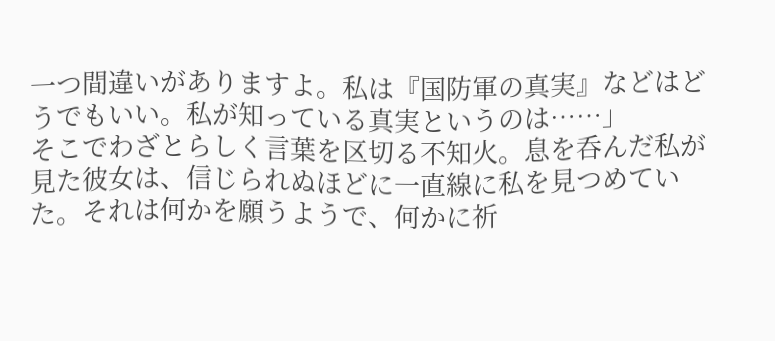一つ間違いがありますよ。私は『国防軍の真実』などはどうでもいい。私が知っている真実というのは……」
そこでわざとらしく言葉を区切る不知火。息を呑んだ私が見た彼女は、信じられぬほどに一直線に私を見つめていた。それは何かを願うようで、何かに祈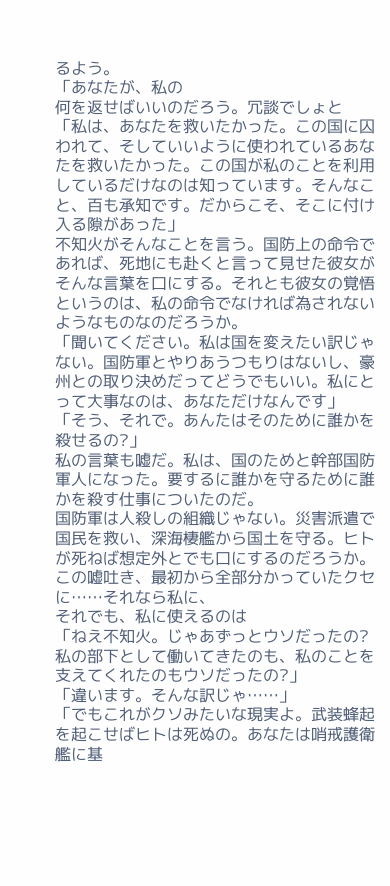るよう。
「あなたが、私の
何を返せばいいのだろう。冗談でしょと
「私は、あなたを救いたかった。この国に囚われて、そしていいように使われているあなたを救いたかった。この国が私のことを利用しているだけなのは知っています。そんなこと、百も承知です。だからこそ、そこに付け入る隙があった」
不知火がそんなことを言う。国防上の命令であれば、死地にも赴くと言って見せた彼女がそんな言葉を口にする。それとも彼女の覚悟というのは、私の命令でなければ為されないようなものなのだろうか。
「聞いてください。私は国を変えたい訳じゃない。国防軍とやりあうつもりはないし、豪州との取り決めだってどうでもいい。私にとって大事なのは、あなただけなんです」
「そう、それで。あんたはそのために誰かを殺せるの?」
私の言葉も嘘だ。私は、国のためと幹部国防軍人になった。要するに誰かを守るために誰かを殺す仕事についたのだ。
国防軍は人殺しの組織じゃない。災害派遣で国民を救い、深海棲艦から国土を守る。ヒトが死ねば想定外とでも口にするのだろうか。この嘘吐き、最初から全部分かっていたクセに……それなら私に、
それでも、私に使えるのは
「ねえ不知火。じゃあずっとウソだったの? 私の部下として働いてきたのも、私のことを支えてくれたのもウソだったの?」
「違います。そんな訳じゃ……」
「でもこれがクソみたいな現実よ。武装蜂起を起こせばヒトは死ぬの。あなたは哨戒護衛艦に基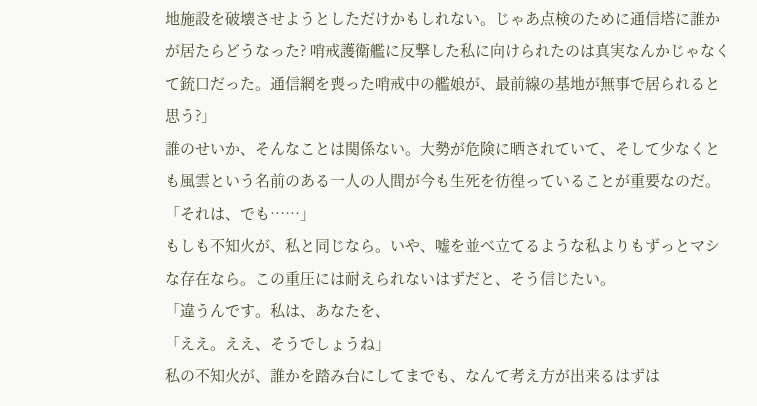地施設を破壊させようとしただけかもしれない。じゃあ点検のために通信塔に誰かが居たらどうなった? 哨戒護衛艦に反撃した私に向けられたのは真実なんかじゃなくて銃口だった。通信網を喪った哨戒中の艦娘が、最前線の基地が無事で居られると思う?」
誰のせいか、そんなことは関係ない。大勢が危険に晒されていて、そして少なくとも風雲という名前のある一人の人間が今も生死を彷徨っていることが重要なのだ。
「それは、でも……」
もしも不知火が、私と同じなら。いや、嘘を並べ立てるような私よりもずっとマシな存在なら。この重圧には耐えられないはずだと、そう信じたい。
「違うんです。私は、あなたを、
「ええ。ええ、そうでしょうね」
私の不知火が、誰かを踏み台にしてまでも、なんて考え方が出来るはずは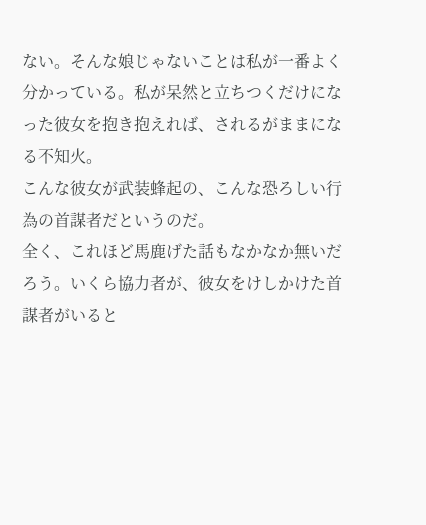ない。そんな娘じゃないことは私が一番よく分かっている。私が呆然と立ちつくだけになった彼女を抱き抱えれば、されるがままになる不知火。
こんな彼女が武装蜂起の、こんな恐ろしい行為の首謀者だというのだ。
全く、これほど馬鹿げた話もなかなか無いだろう。いくら協力者が、彼女をけしかけた首謀者がいると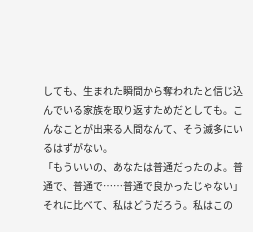しても、生まれた瞬間から奪われたと信じ込んでいる家族を取り返すためだとしても。こんなことが出来る人間なんて、そう滅多にいるはずがない。
「もういいの、あなたは普通だったのよ。普通で、普通で……普通で良かったじゃない」
それに比べて、私はどうだろう。私はこの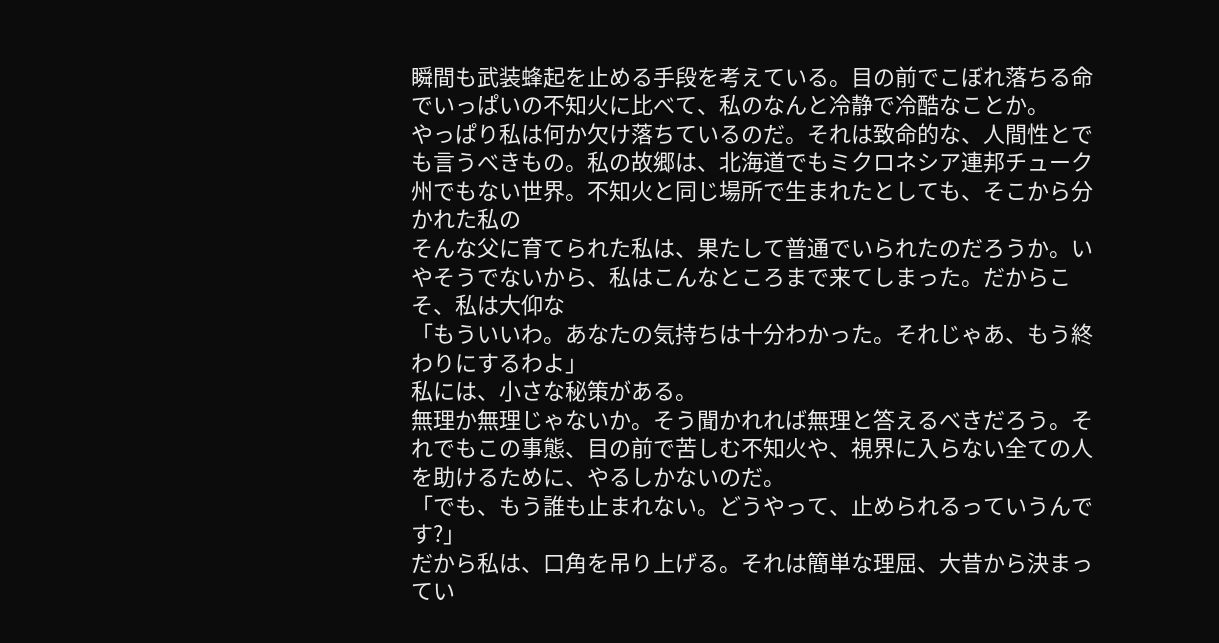瞬間も武装蜂起を止める手段を考えている。目の前でこぼれ落ちる命でいっぱいの不知火に比べて、私のなんと冷静で冷酷なことか。
やっぱり私は何か欠け落ちているのだ。それは致命的な、人間性とでも言うべきもの。私の故郷は、北海道でもミクロネシア連邦チューク州でもない世界。不知火と同じ場所で生まれたとしても、そこから分かれた私の
そんな父に育てられた私は、果たして普通でいられたのだろうか。いやそうでないから、私はこんなところまで来てしまった。だからこそ、私は大仰な
「もういいわ。あなたの気持ちは十分わかった。それじゃあ、もう終わりにするわよ」
私には、小さな秘策がある。
無理か無理じゃないか。そう聞かれれば無理と答えるべきだろう。それでもこの事態、目の前で苦しむ不知火や、視界に入らない全ての人を助けるために、やるしかないのだ。
「でも、もう誰も止まれない。どうやって、止められるっていうんです?」
だから私は、口角を吊り上げる。それは簡単な理屈、大昔から決まってい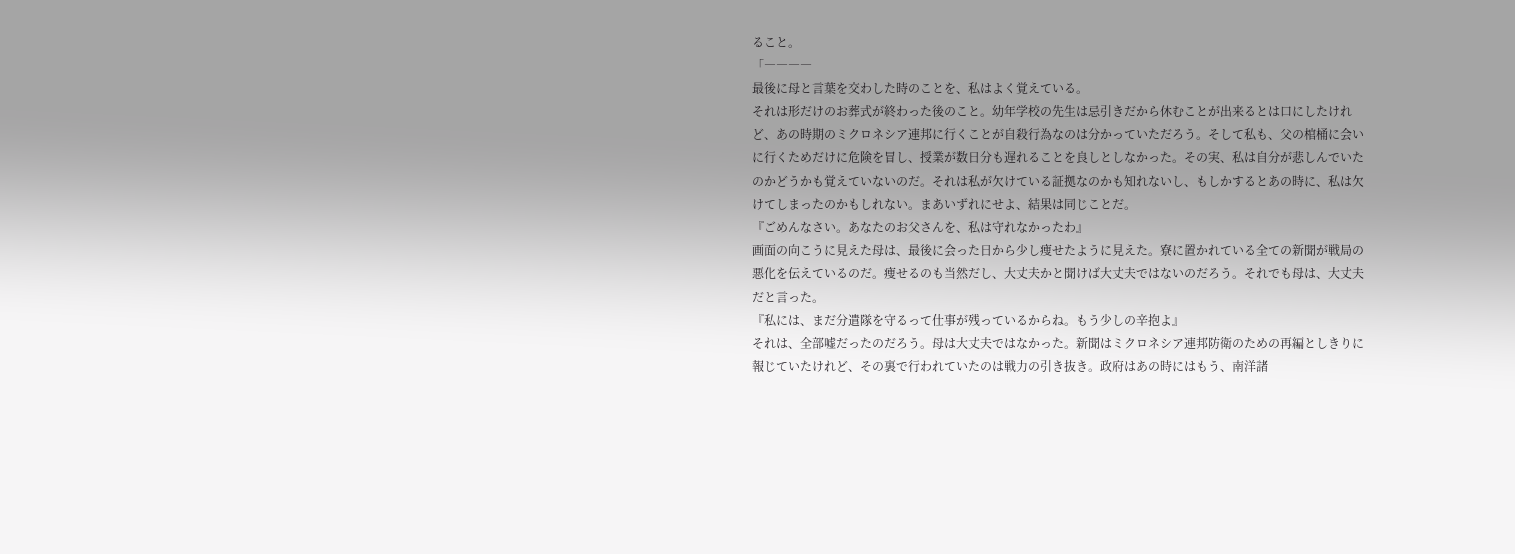ること。
「――――
最後に母と言葉を交わした時のことを、私はよく覚えている。
それは形だけのお葬式が終わった後のこと。幼年学校の先生は忌引きだから休むことが出来るとは口にしたけれど、あの時期のミクロネシア連邦に行くことが自殺行為なのは分かっていただろう。そして私も、父の棺桶に会いに行くためだけに危険を冒し、授業が数日分も遅れることを良しとしなかった。その実、私は自分が悲しんでいたのかどうかも覚えていないのだ。それは私が欠けている証拠なのかも知れないし、もしかするとあの時に、私は欠けてしまったのかもしれない。まあいずれにせよ、結果は同じことだ。
『ごめんなさい。あなたのお父さんを、私は守れなかったわ』
画面の向こうに見えた母は、最後に会った日から少し痩せたように見えた。寮に置かれている全ての新聞が戦局の悪化を伝えているのだ。痩せるのも当然だし、大丈夫かと聞けば大丈夫ではないのだろう。それでも母は、大丈夫だと言った。
『私には、まだ分遣隊を守るって仕事が残っているからね。もう少しの辛抱よ』
それは、全部嘘だったのだろう。母は大丈夫ではなかった。新聞はミクロネシア連邦防衛のための再編としきりに報じていたけれど、その裏で行われていたのは戦力の引き抜き。政府はあの時にはもう、南洋諸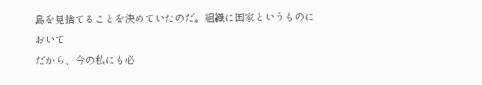島を見捨てることを決めていたのだ。組織に国家というものにおいて
だから、今の私にも必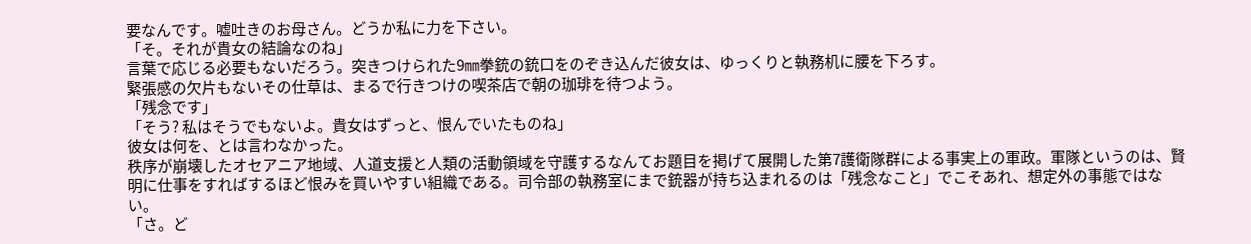要なんです。嘘吐きのお母さん。どうか私に力を下さい。
「そ。それが貴女の結論なのね」
言葉で応じる必要もないだろう。突きつけられた9㎜拳銃の銃口をのぞき込んだ彼女は、ゆっくりと執務机に腰を下ろす。
緊張感の欠片もないその仕草は、まるで行きつけの喫茶店で朝の珈琲を待つよう。
「残念です」
「そう? 私はそうでもないよ。貴女はずっと、恨んでいたものね」
彼女は何を、とは言わなかった。
秩序が崩壊したオセアニア地域、人道支援と人類の活動領域を守護するなんてお題目を掲げて展開した第7護衛隊群による事実上の軍政。軍隊というのは、賢明に仕事をすればするほど恨みを買いやすい組織である。司令部の執務室にまで銃器が持ち込まれるのは「残念なこと」でこそあれ、想定外の事態ではない。
「さ。ど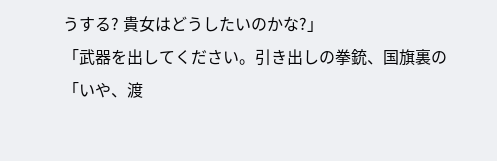うする? 貴女はどうしたいのかな?」
「武器を出してください。引き出しの拳銃、国旗裏の
「いや、渡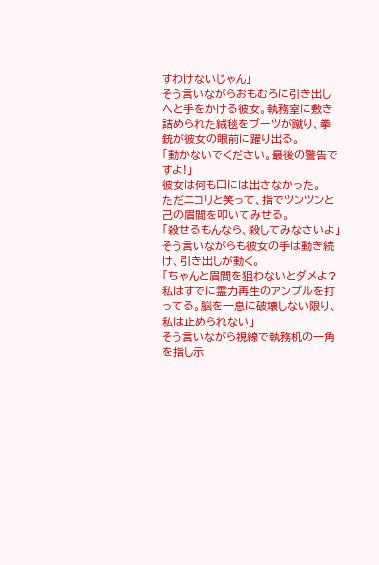すわけないじゃん」
そう言いながらおもむろに引き出しへと手をかける彼女。執務室に敷き詰められた絨毯をブーツが蹴り、拳銃が彼女の眼前に躍り出る。
「動かないでください。最後の警告ですよ!」
彼女は何も口には出さなかった。
ただニコリと笑って、指でツンツンと己の眉間を叩いてみせる。
「殺せるもんなら、殺してみなさいよ」
そう言いながらも彼女の手は動き続け、引き出しが動く。
「ちゃんと眉間を狙わないとダメよ? 私はすでに霊力再生のアンプルを打ってる。脳を一息に破壊しない限り、私は止められない」
そう言いながら視線で執務机の一角を指し示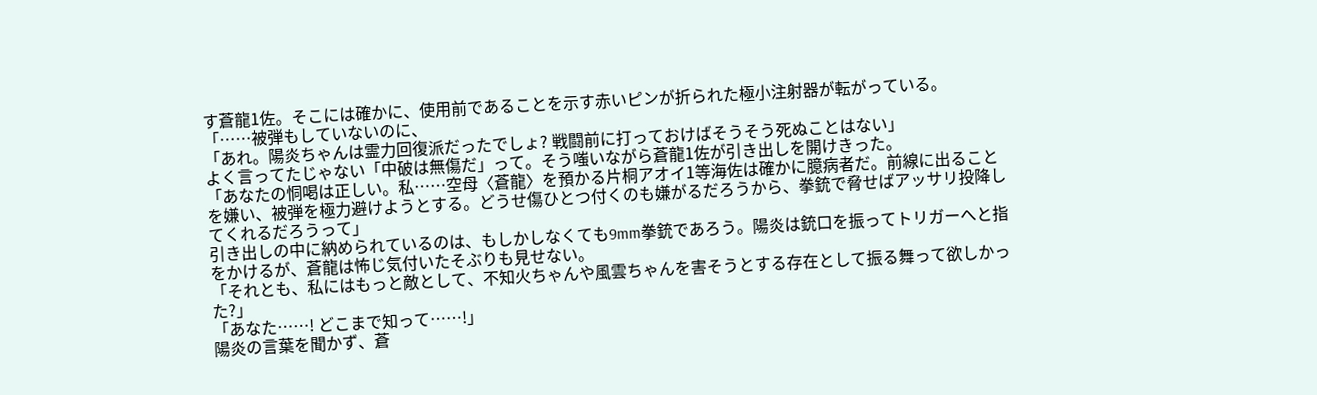す蒼龍1佐。そこには確かに、使用前であることを示す赤いピンが折られた極小注射器が転がっている。
「……被弾もしていないのに、
「あれ。陽炎ちゃんは霊力回復派だったでしょ? 戦闘前に打っておけばそうそう死ぬことはない」
よく言ってたじゃない「中破は無傷だ」って。そう嗤いながら蒼龍1佐が引き出しを開けきった。
「あなたの恫喝は正しい。私……空母〈蒼龍〉を預かる片桐アオイ1等海佐は確かに臆病者だ。前線に出ることを嫌い、被弾を極力避けようとする。どうせ傷ひとつ付くのも嫌がるだろうから、拳銃で脅せばアッサリ投降してくれるだろうって」
引き出しの中に納められているのは、もしかしなくても9mm拳銃であろう。陽炎は銃口を振ってトリガーへと指をかけるが、蒼龍は怖じ気付いたそぶりも見せない。
「それとも、私にはもっと敵として、不知火ちゃんや風雲ちゃんを害そうとする存在として振る舞って欲しかった?」
「あなた……! どこまで知って……!」
陽炎の言葉を聞かず、蒼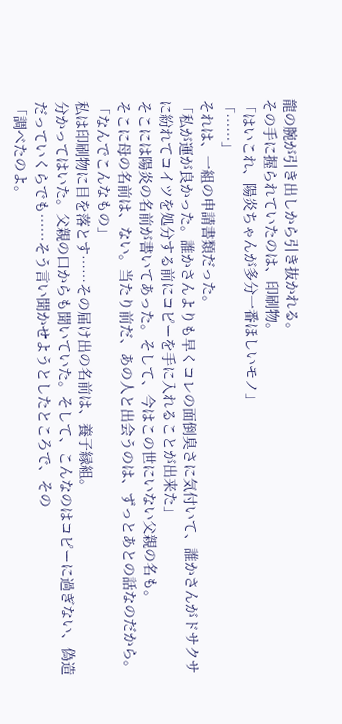龍の腕が引き出しから引き抜かれる。
その手に握られていたのは、印刷物。
「はいこれ、陽炎ちゃんが多分一番ほしいモノ」
「……」
それは、一組の申請書類だった。
「私が運が良かった。誰かさんよりも早くコレの面倒臭さに気付いて、誰かさんがドサクサに紛れてコイツを処分する前にコピーを手に入れることが出来た」
そこには陽炎の名前が書いてあった。そして、今はこの世にいない父親の名も。
そこに母の名前は、ない。当たり前だ、あの人と出会うのは、ずっとあとの話なのだから。
「なんでこんなもの」
私は印刷物に目を落とす……その届け出の名前は、養子縁組。
分かってはいた。父親の口からも聞いていた。そして、こんなのはコピーに過ぎない、偽造だっていくらでも……そう言い聞かせようとしたところで、その
「調べたのよ。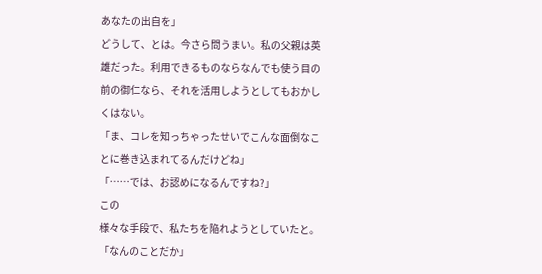あなたの出自を」
どうして、とは。今さら問うまい。私の父親は英雄だった。利用できるものならなんでも使う目の前の御仁なら、それを活用しようとしてもおかしくはない。
「ま、コレを知っちゃったせいでこんな面倒なことに巻き込まれてるんだけどね」
「……では、お認めになるんですね?」
この
様々な手段で、私たちを陥れようとしていたと。
「なんのことだか」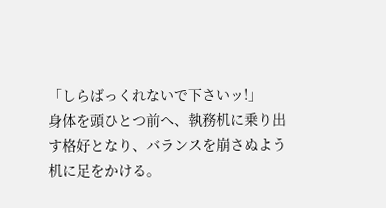「しらばっくれないで下さいッ!」
身体を頭ひとつ前へ、執務机に乗り出す格好となり、バランスを崩さぬよう机に足をかける。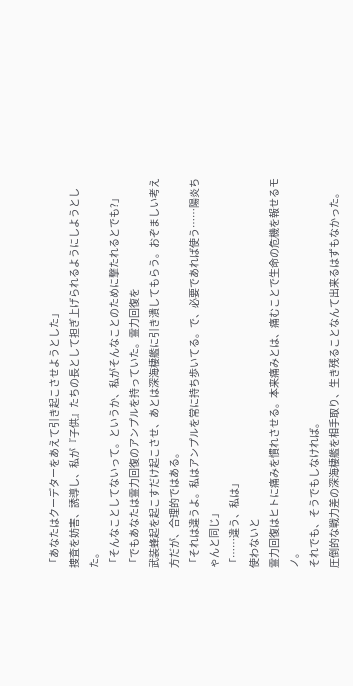「あなたはクーデターをあえて引き起こさせようとした」
捜査を妨害、誘導し、私が『子供』たちの長として担ぎ上げられるようにしようとした。
「そんなことしてないって。というか、私がそんなことのために撃たれるとでも?」
「でもあなたは霊力回復のアンプルを持っていた。霊力回復を
武装蜂起を起こすだけ起こさせ、あとは深海棲艦に引き潰してもらう。おぞましい考え方だが、合理的ではある。
「それは違うよ。私はアンプルを常に持ち歩いてる。で、必要であれば使う……陽炎ちゃんと同じ」
「……違う、私は」
使わないと
霊力回復はヒトに痛みを慣れさせる。本来痛みとは、痛むことで生命の危機を報せるモノ。
それでも、そうでもしなければ。
圧倒的な戦力差の深海棲艦を相手取り、生き残ることなんて出来るはずもなかった。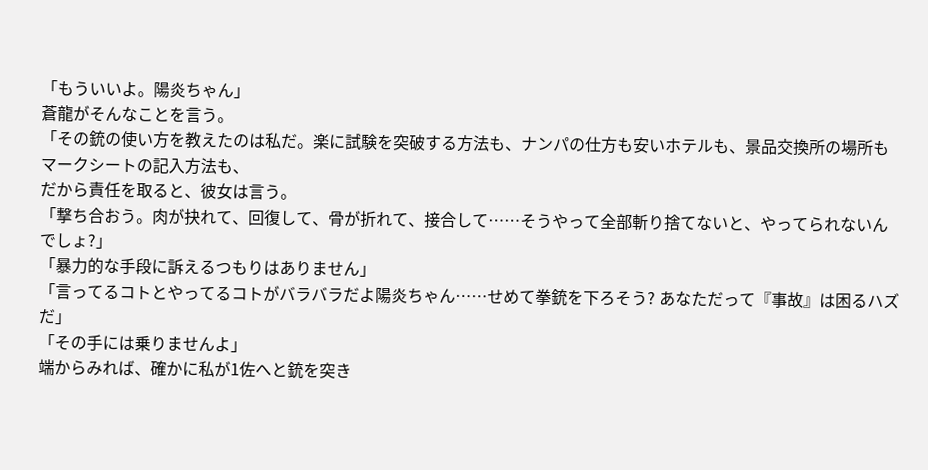「もういいよ。陽炎ちゃん」
蒼龍がそんなことを言う。
「その銃の使い方を教えたのは私だ。楽に試験を突破する方法も、ナンパの仕方も安いホテルも、景品交換所の場所もマークシートの記入方法も、
だから責任を取ると、彼女は言う。
「撃ち合おう。肉が抉れて、回復して、骨が折れて、接合して……そうやって全部斬り捨てないと、やってられないんでしょ?」
「暴力的な手段に訴えるつもりはありません」
「言ってるコトとやってるコトがバラバラだよ陽炎ちゃん……せめて拳銃を下ろそう? あなただって『事故』は困るハズだ」
「その手には乗りませんよ」
端からみれば、確かに私が1佐へと銃を突き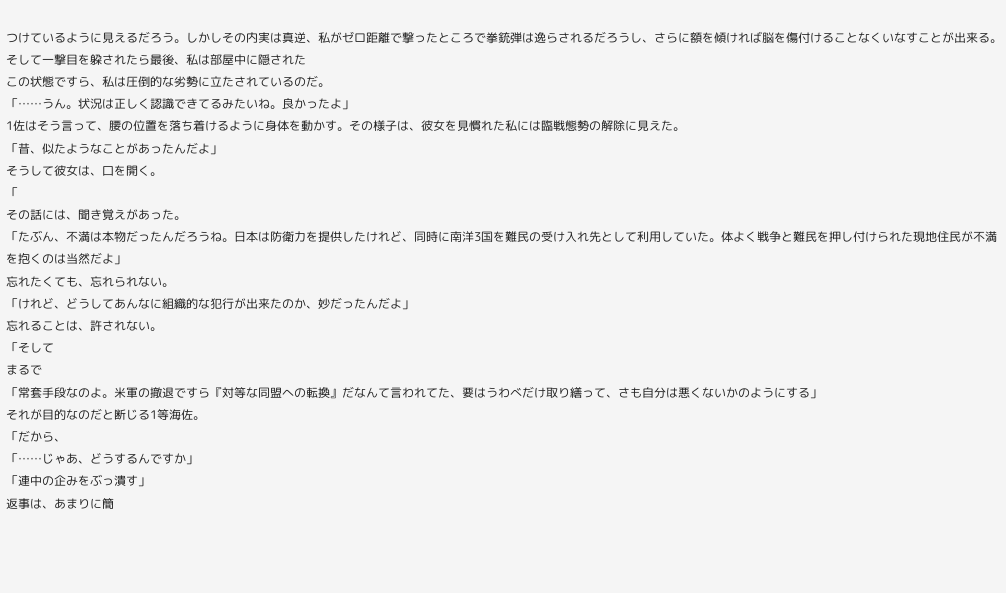つけているように見えるだろう。しかしその内実は真逆、私がゼロ距離で撃ったところで拳銃弾は逸らされるだろうし、さらに額を傾ければ脳を傷付けることなくいなすことが出来る。
そして一撃目を躱されたら最後、私は部屋中に隠された
この状態ですら、私は圧倒的な劣勢に立たされているのだ。
「……うん。状況は正しく認識できてるみたいね。良かったよ」
1佐はそう言って、腰の位置を落ち着けるように身体を動かす。その様子は、彼女を見慣れた私には臨戦態勢の解除に見えた。
「昔、似たようなことがあったんだよ」
そうして彼女は、口を開く。
「
その話には、聞き覚えがあった。
「たぶん、不満は本物だったんだろうね。日本は防衛力を提供したけれど、同時に南洋3国を難民の受け入れ先として利用していた。体よく戦争と難民を押し付けられた現地住民が不満を抱くのは当然だよ」
忘れたくても、忘れられない。
「けれど、どうしてあんなに組織的な犯行が出来たのか、妙だったんだよ」
忘れることは、許されない。
「そして
まるで
「常套手段なのよ。米軍の撤退ですら『対等な同盟への転換』だなんて言われてた、要はうわべだけ取り繕って、さも自分は悪くないかのようにする」
それが目的なのだと断じる1等海佐。
「だから、
「……じゃあ、どうするんですか」
「連中の企みをぶっ潰す」
返事は、あまりに簡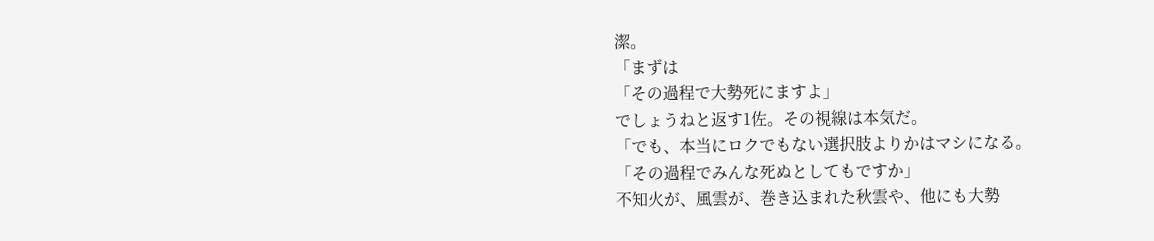潔。
「まずは
「その過程で大勢死にますよ」
でしょうねと返す1佐。その視線は本気だ。
「でも、本当にロクでもない選択肢よりかはマシになる。
「その過程でみんな死ぬとしてもですか」
不知火が、風雲が、巻き込まれた秋雲や、他にも大勢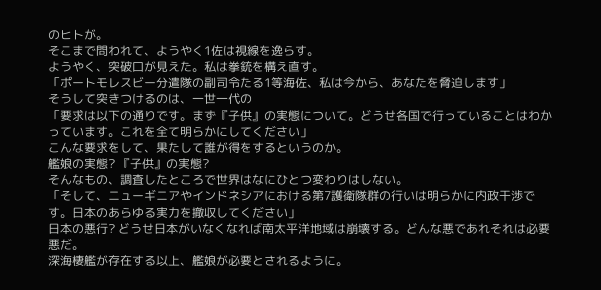のヒトが。
そこまで問われて、ようやく1佐は視線を逸らす。
ようやく、突破口が見えた。私は拳銃を構え直す。
「ポートモレスビー分遣隊の副司令たる1等海佐、私は今から、あなたを脅迫します」
そうして突きつけるのは、一世一代の
「要求は以下の通りです。まず『子供』の実態について。どうせ各国で行っていることはわかっています。これを全て明らかにしてください」
こんな要求をして、果たして誰が得をするというのか。
艦娘の実態? 『子供』の実態?
そんなもの、調査したところで世界はなにひとつ変わりはしない。
「そして、ニューギニアやインドネシアにおける第7護衛隊群の行いは明らかに内政干渉です。日本のあらゆる実力を撤収してください」
日本の悪行? どうせ日本がいなくなれば南太平洋地域は崩壊する。どんな悪であれそれは必要悪だ。
深海棲艦が存在する以上、艦娘が必要とされるように。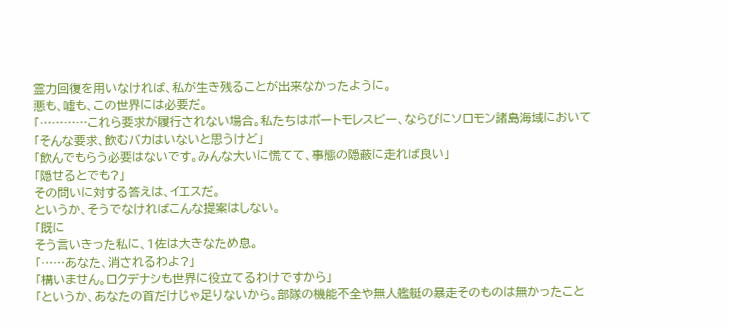霊力回復を用いなければ、私が生き残ることが出来なかったように。
悪も、嘘も、この世界には必要だ。
「…………これら要求が履行されない場合。私たちはポートモレスビー、ならびにソロモン諸島海域において
「そんな要求、飲むバカはいないと思うけど」
「飲んでもらう必要はないです。みんな大いに慌てて、事態の隠蔽に走れば良い」
「隠せるとでも?」
その問いに対する答えは、イエスだ。
というか、そうでなければこんな提案はしない。
「既に
そう言いきった私に、1佐は大きなため息。
「……あなた、消されるわよ?」
「構いません。ロクデナシも世界に役立てるわけですから」
「というか、あなたの首だけじゃ足りないから。部隊の機能不全や無人艦艇の暴走そのものは無かったこと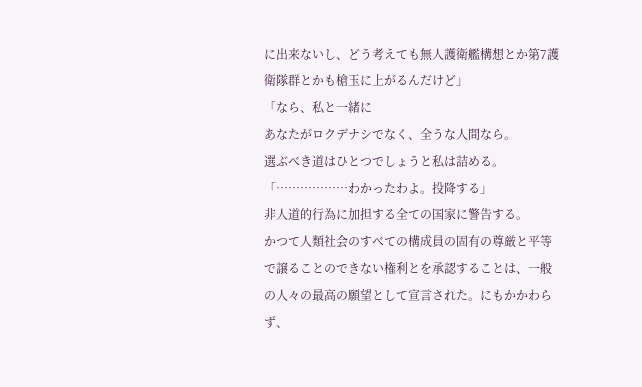に出来ないし、どう考えても無人護衛艦構想とか第7護衛隊群とかも槍玉に上がるんだけど」
「なら、私と一緒に
あなたがロクデナシでなく、全うな人間なら。
選ぶべき道はひとつでしょうと私は詰める。
「………………わかったわよ。投降する」
非人道的行為に加担する全ての国家に警告する。
かつて人類社会のすべての構成員の固有の尊厳と平等で譲ることのできない権利とを承認することは、一般の人々の最高の願望として宣言された。にもかかわらず、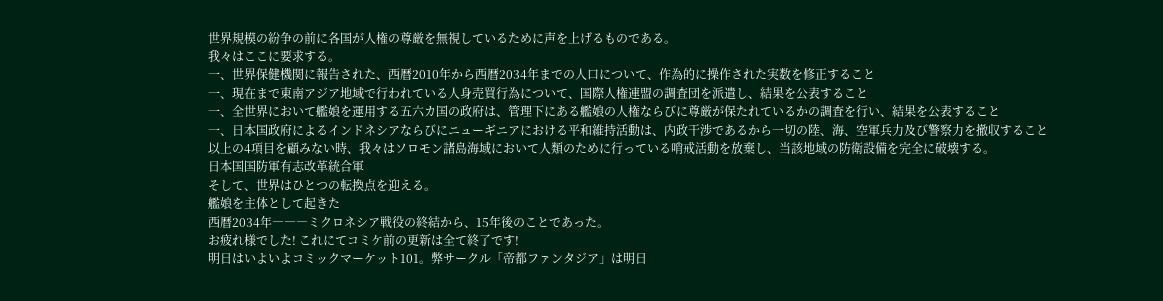世界規模の紛争の前に各国が人権の尊厳を無視しているために声を上げるものである。
我々はここに要求する。
一、世界保健機関に報告された、西暦2010年から西暦2034年までの人口について、作為的に操作された実数を修正すること
一、現在まで東南アジア地域で行われている人身売買行為について、国際人権連盟の調査団を派遣し、結果を公表すること
一、全世界において艦娘を運用する五六カ国の政府は、管理下にある艦娘の人権ならびに尊厳が保たれているかの調査を行い、結果を公表すること
一、日本国政府によるインドネシアならびにニューギニアにおける平和維持活動は、内政干渉であるから一切の陸、海、空軍兵力及び警察力を撤収すること
以上の4項目を顧みない時、我々はソロモン諸島海域において人類のために行っている哨戒活動を放棄し、当該地域の防衛設備を完全に破壊する。
日本国国防軍有志改革統合軍
そして、世界はひとつの転換点を迎える。
艦娘を主体として起きた
西暦2034年―――ミクロネシア戦役の終結から、15年後のことであった。
お疲れ様でした! これにてコミケ前の更新は全て終了です!
明日はいよいよコミックマーケット101。弊サークル「帝都ファンタジア」は明日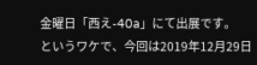金曜日「西え-40a」にて出展です。
というワケで、今回は2019年12月29日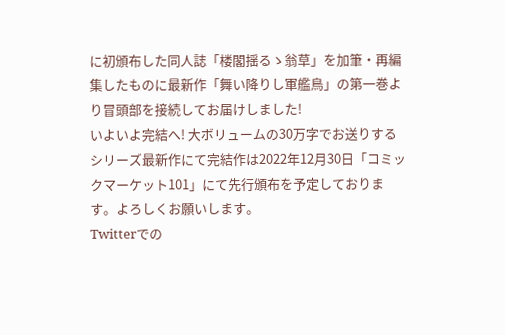に初頒布した同人誌「楼閣揺るゝ翁草」を加筆・再編集したものに最新作「舞い降りし軍艦鳥」の第一巻より冒頭部を接続してお届けしました!
いよいよ完結へ! 大ボリュームの30万字でお送りするシリーズ最新作にて完結作は2022年12月30日「コミックマーケット101」にて先行頒布を予定しております。よろしくお願いします。
Twitterでの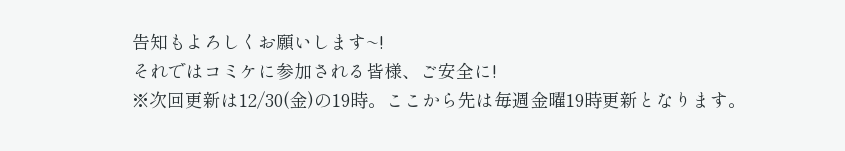告知もよろしくお願いします~!
それではコミケに参加される皆様、ご安全に!
※次回更新は12/30(金)の19時。ここから先は毎週金曜19時更新となります。